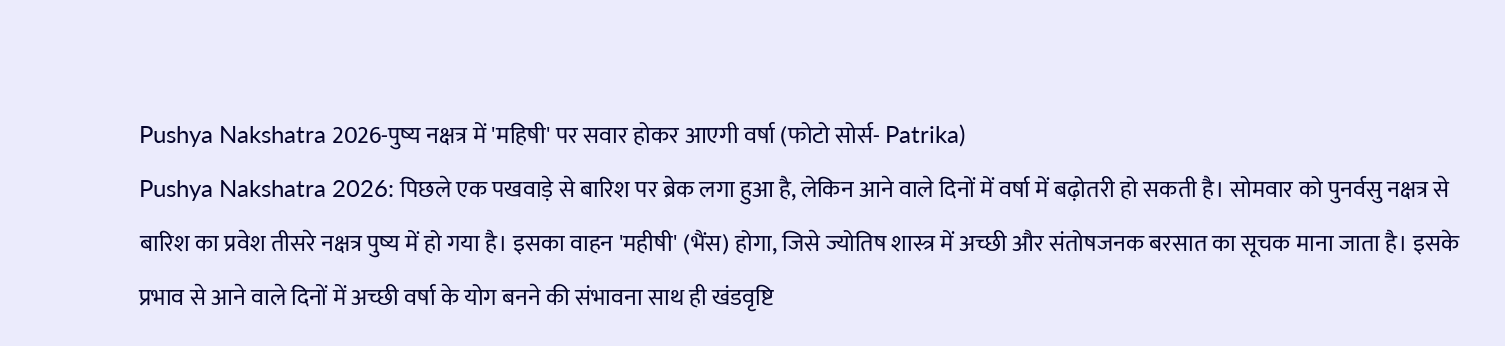Pushya Nakshatra 2026-पुष्य नक्षत्र में 'महिषी' पर सवार होकर आएगी वर्षा (फोटो सोर्स- Patrika)
Pushya Nakshatra 2026: पिछले एक पखवाड़े से बारिश पर ब्रेक लगा हुआ है, लेकिन आने वाले दिनों में वर्षा में बढ़ोतरी हो सकती है। सोमवार को पुनर्वसु नक्षत्र से बारिश का प्रवेश तीसरे नक्षत्र पुष्य में हो गया है। इसका वाहन 'महीषी' (भैंस) होगा, जिसे ज्योतिष शास्त्र में अच्छी और संतोषजनक बरसात का सूचक माना जाता है। इसके प्रभाव से आने वाले दिनों में अच्छी वर्षा के योग बनने की संभावना साथ ही खंडवृष्टि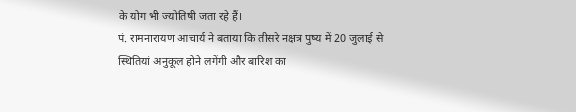के योग भी ज्योतिषी जता रहे हैं।
पं. रामनारायण आचार्य ने बताया कि तीसरे नक्षत्र पुष्य में 20 जुलाई से स्थितियां अनुकूल होने लगेंगी और बारिश का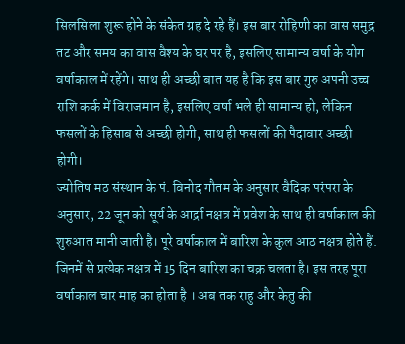सिलसिला शुरू होने के संकेत ग्रह दे रहे हैं। इस बार रोहिणी का वास समुद्र तट और समय का वास वैश्य के घर पर है, इसलिए सामान्य वर्षा के योग वर्षाकाल में रहेंगे। साथ ही अच्छी बात यह है कि इस बार गुरु अपनी उच्च राशि कर्क में विराजमान है, इसलिए वर्षा भले ही सामान्य हो, लेकिन फसलों के हिसाब से अच्छी होगी, साथ ही फसलों की पैदावार अच्छी होगी।
ज्योतिष मठ संस्थान के पं. विनोद गौतम के अनुसार वैदिक परंपरा के अनुसार, 22 जून को सूर्य के आर्द्रा नक्षत्र में प्रवेश के साथ ही वर्षाकाल की शुरुआत मानी जाती है। पूरे वर्षाकाल में बारिश के कुल आठ नक्षत्र होते हैं. जिनमें से प्रत्येक नक्षत्र में 15 दिन बारिश का चक्र चलता है। इस तरह पूरा वर्षाकाल चार माह का होता है । अब तक राहु और केतु की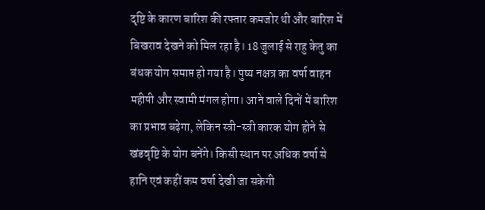दृष्टि के कारण बारिश की रफ्तार कमजोर थी और बारिश में बिखराव देखने को मिल रहा है। 18 जुलाई से राहु केतु का बंधक योग समाप्त हो गया है। पुष्य नक्षत्र का वर्षा वाहन महीषी और स्वामी मंगल होगा। आने वाले दिनों में बारिश का प्रभाव बढ़ेगा, लेकिन स्त्री-स्त्री कारक योग होने से खंडवृष्टि के योग बनेंगे। किसी स्थान पर अधिक वर्षा से हानि एवं कहीं कम वर्षा देखी जा सकेगी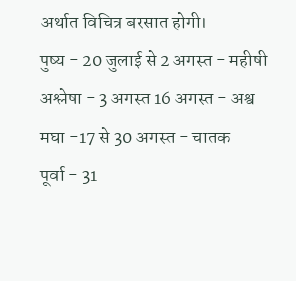अर्थात विचित्र बरसात होगी।
पुष्य - 20 जुलाई से 2 अगस्त - महीषी
अश्लेषा - 3 अगस्त 16 अगस्त - अश्व
मघा -17 से 30 अगस्त - चातक
पूर्वा - 31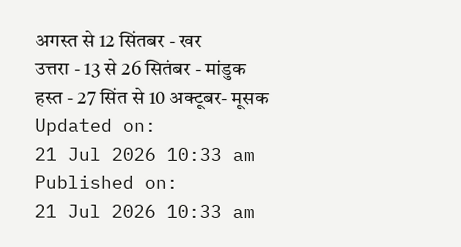अगस्त से 12 सिंतबर - खर
उत्तरा - 13 से 26 सितंबर - मांडुक
हस्त - 27 सिंत से 10 अक्टूबर- मूसक
Updated on:
21 Jul 2026 10:33 am
Published on:
21 Jul 2026 10:33 am